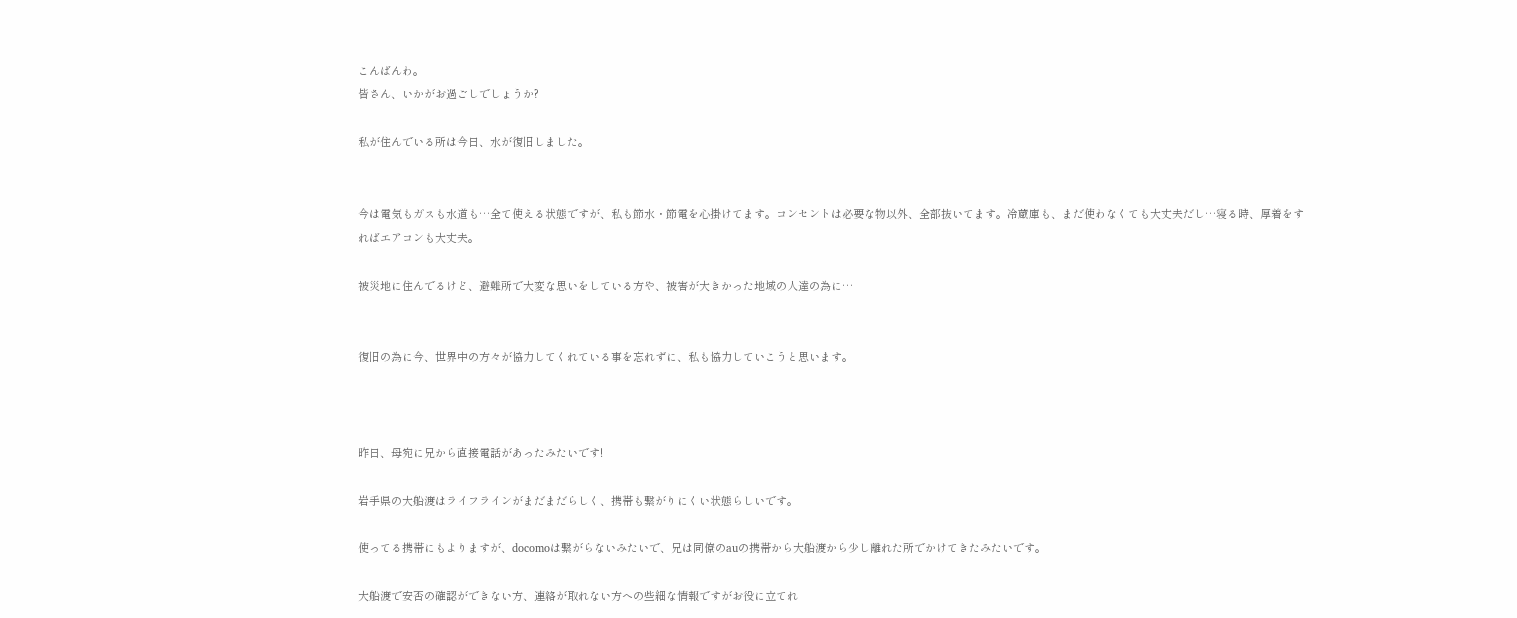こんばんわ。
皆さん、いかがお過ごしでしょうか?

私が住んでいる所は今日、水が復旧しました。


今は電気もガスも水道も…全て使える状態ですが、私も節水・節電を心掛けてます。コンセントは必要な物以外、全部抜いてます。冷蔵庫も、まだ使わなくても大丈夫だし…寝る時、厚着をすればエアコンも大丈夫。

被災地に住んでるけど、避難所で大変な思いをしている方や、被害が大きかった地域の人達の為に…


復旧の為に今、世界中の方々が協力してくれている事を忘れずに、私も協力していこうと思います。



昨日、母宛に兄から直接電話があったみたいです!

岩手県の大船渡はライフラインがまだまだらしく、携帯も繋がりにくい状態らしいです。

使ってる携帯にもよりますが、docomoは繋がらないみたいで、兄は同僚のauの携帯から大船渡から少し離れた所でかけてきたみたいです。

大船渡で安否の確認ができない方、連絡が取れない方への些細な情報ですがお役に立てれ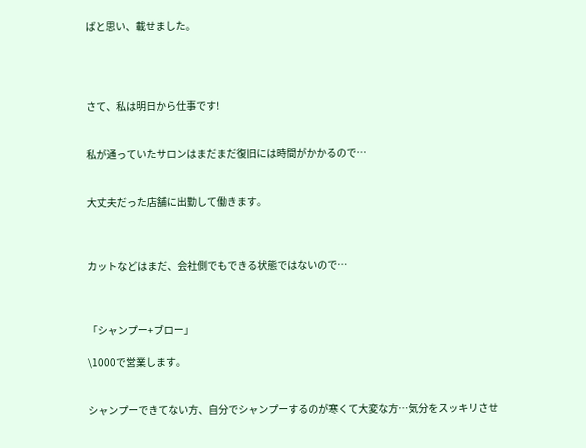ばと思い、載せました。




さて、私は明日から仕事です!


私が通っていたサロンはまだまだ復旧には時間がかかるので…


大丈夫だった店舗に出勤して働きます。



カットなどはまだ、会社側でもできる状態ではないので…



「シャンプー+ブロー」

\1000で営業します。


シャンプーできてない方、自分でシャンプーするのが寒くて大変な方…気分をスッキリさせ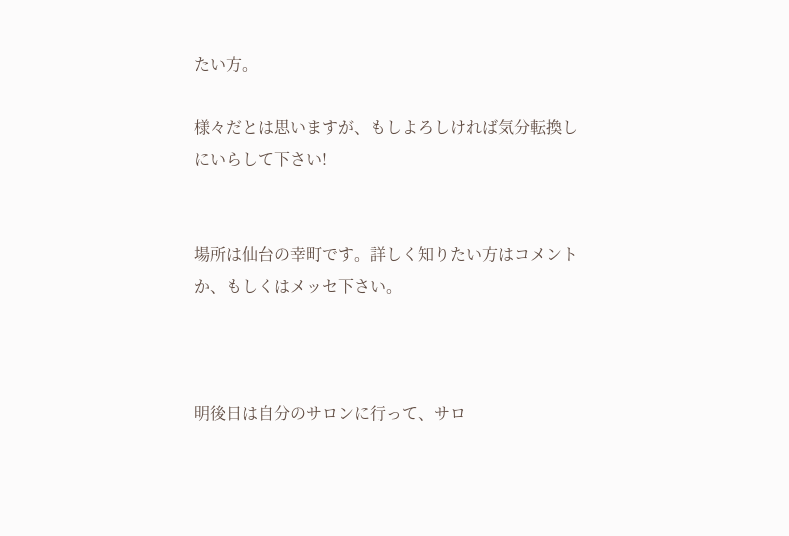たい方。

様々だとは思いますが、もしよろしければ気分転換しにいらして下さい!


場所は仙台の幸町です。詳しく知りたい方はコメントか、もしくはメッセ下さい。



明後日は自分のサロンに行って、サロ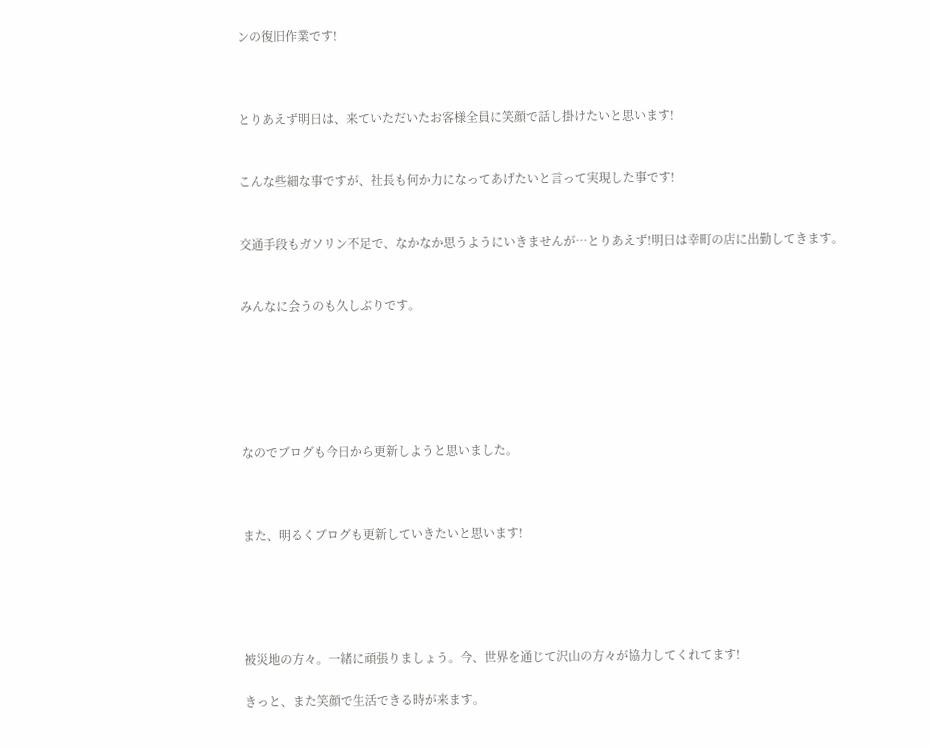ンの復旧作業です!



とりあえず明日は、来ていただいたお客様全員に笑顔で話し掛けたいと思います!


こんな些細な事ですが、社長も何か力になってあげたいと言って実現した事です!


交通手段もガソリン不足で、なかなか思うようにいきませんが…とりあえず!明日は幸町の店に出勤してきます。


みんなに会うのも久しぶりです。






なのでブログも今日から更新しようと思いました。



また、明るくブログも更新していきたいと思います!





被災地の方々。一緒に頑張りましょう。今、世界を通じて沢山の方々が協力してくれてます!

きっと、また笑顔で生活できる時が来ます。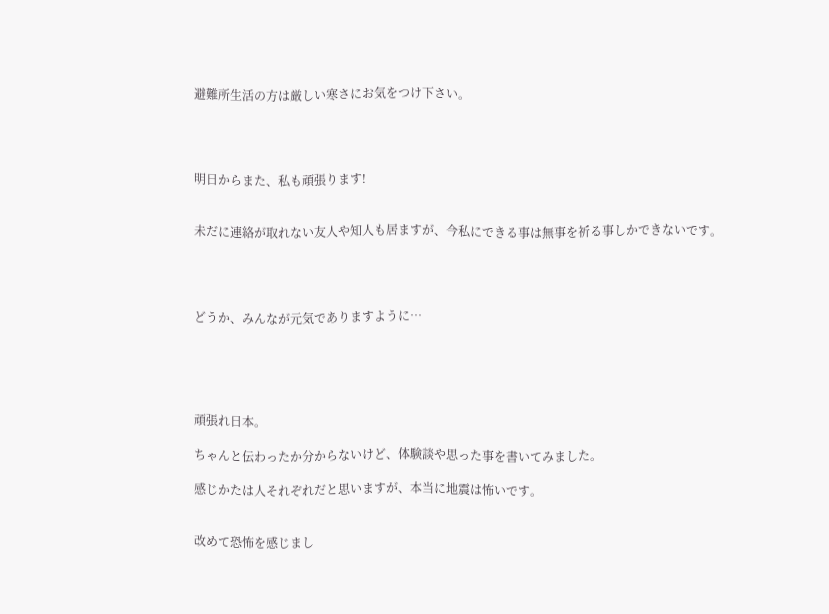避難所生活の方は厳しい寒さにお気をつけ下さい。




明日からまた、私も頑張ります!


未だに連絡が取れない友人や知人も居ますが、今私にできる事は無事を祈る事しかできないです。




どうか、みんなが元気でありますように…





頑張れ日本。

ちゃんと伝わったか分からないけど、体験談や思った事を書いてみました。

感じかたは人それぞれだと思いますが、本当に地震は怖いです。


改めて恐怖を感じまし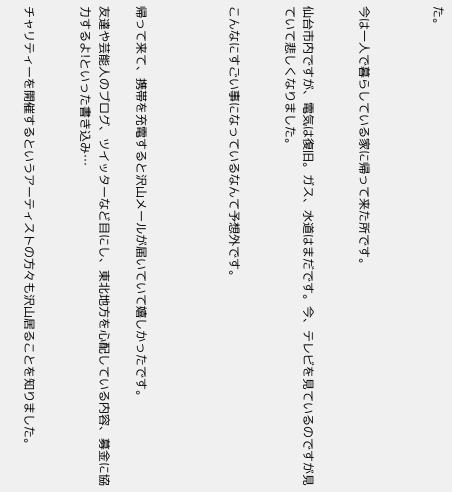た。



今は一人で暮らしている家に帰って来た所です。


仙台市内ですが、電気は復旧。ガス、水道はまだです。今、テレビを見ているのですが見ていて悲しくなりました。


こんなにすごい事になっているなんて予想外です。




帰って来て、携帯を充電すると沢山メールが届いていて嬉しかったです。

友達や芸能人のブログ、ツイッターなど目にし、東北地方を心配している内容、募金に協力するよ!といった書き込み…


チャリティーを開催するというアーティストの方々も沢山居ることを知りました。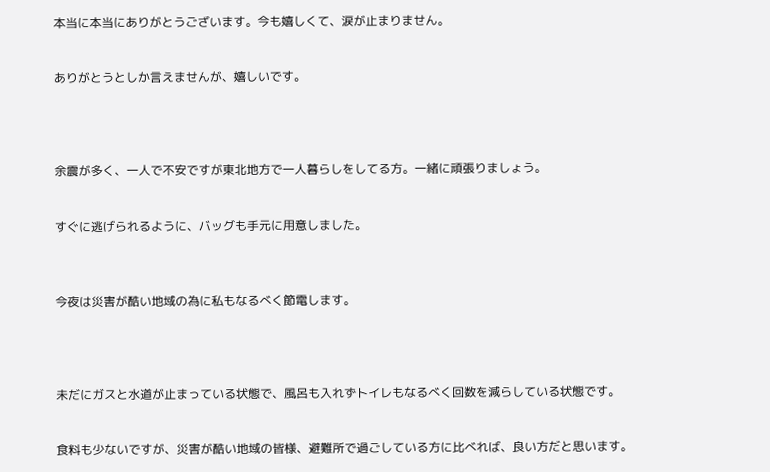本当に本当にありがとうございます。今も嬉しくて、涙が止まりません。


ありがとうとしか言えませんが、嬉しいです。




余震が多く、一人で不安ですが東北地方で一人暮らしをしてる方。一緒に頑張りましょう。


すぐに逃げられるように、バッグも手元に用意しました。



今夜は災害が酷い地域の為に私もなるべく節電します。




未だにガスと水道が止まっている状態で、風呂も入れずトイレもなるべく回数を減らしている状態です。


食料も少ないですが、災害が酷い地域の皆様、避難所で過ごしている方に比べれば、良い方だと思います。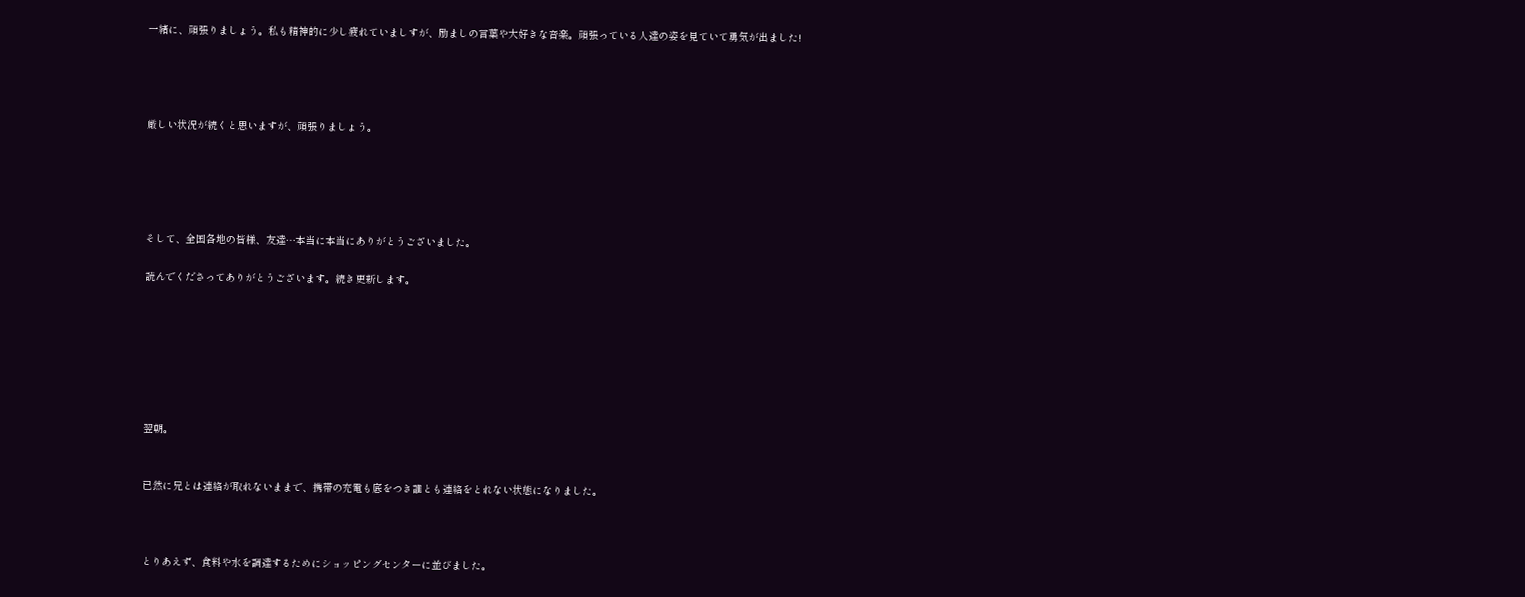一緒に、頑張りましょう。私も精神的に少し疲れていましすが、励ましの言葉や大好きな音楽。頑張っている人達の姿を見ていて勇気が出ました!




厳しい状況が続くと思いますが、頑張りましょう。





そして、全国各地の皆様、友達…本当に本当にありがとうございました。

読んでくださってありがとうございます。続き更新します。







翌朝。


已然に兄とは連絡が取れないままで、携帯の充電も底をつき誰とも連絡をとれない状態になりました。



とりあえず、食料や水を調達するためにショッピングセンターに並びました。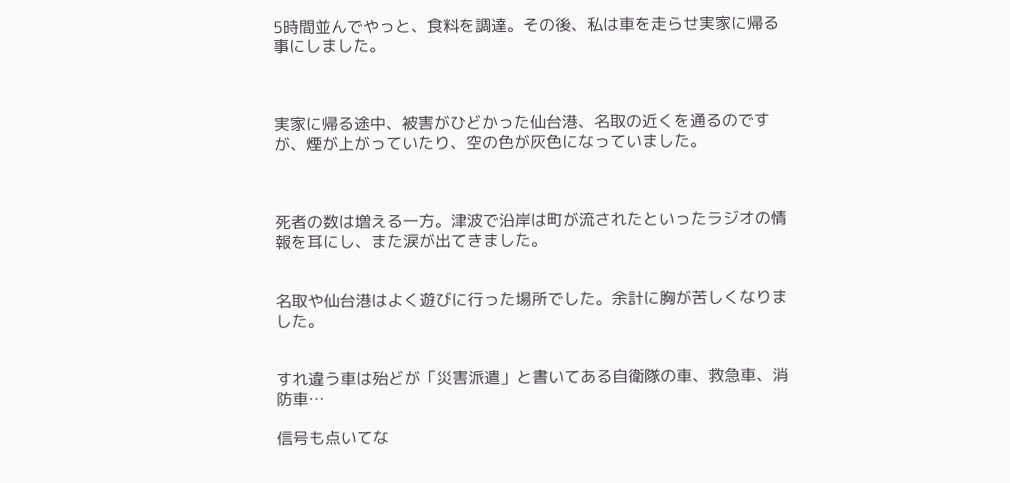5時間並んでやっと、食料を調達。その後、私は車を走らせ実家に帰る事にしました。



実家に帰る途中、被害がひどかった仙台港、名取の近くを通るのですが、煙が上がっていたり、空の色が灰色になっていました。



死者の数は増える一方。津波で沿岸は町が流されたといったラジオの情報を耳にし、また涙が出てきました。


名取や仙台港はよく遊びに行った場所でした。余計に胸が苦しくなりました。


すれ違う車は殆どが「災害派遣」と書いてある自衛隊の車、救急車、消防車…

信号も点いてな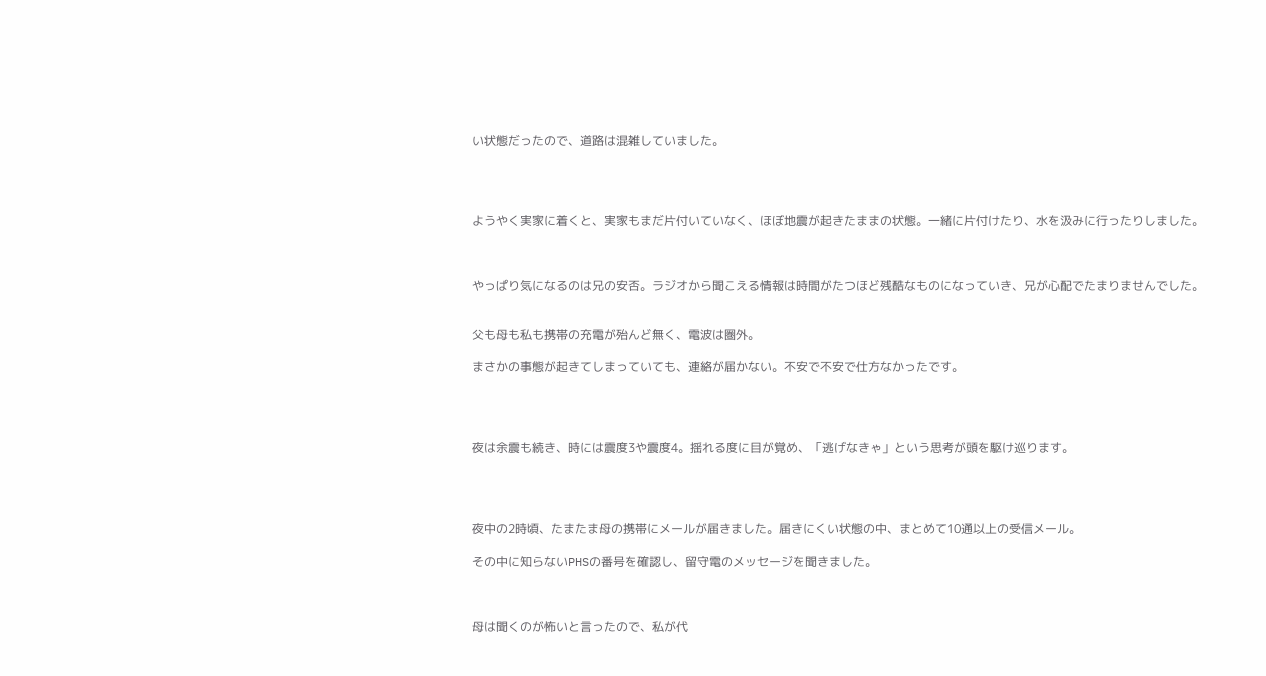い状態だったので、道路は混雑していました。




ようやく実家に着くと、実家もまだ片付いていなく、ほぼ地震が起きたままの状態。一緒に片付けたり、水を汲みに行ったりしました。



やっぱり気になるのは兄の安否。ラジオから聞こえる情報は時間がたつほど残酷なものになっていき、兄が心配でたまりませんでした。


父も母も私も携帯の充電が殆んど無く、電波は圏外。

まさかの事態が起きてしまっていても、連絡が届かない。不安で不安で仕方なかったです。




夜は余震も続き、時には震度3や震度4。揺れる度に目が覚め、「逃げなきゃ」という思考が頭を駆け巡ります。




夜中の2時頃、たまたま母の携帯にメールが届きました。届きにくい状態の中、まとめて10通以上の受信メール。

その中に知らないPHSの番号を確認し、留守電のメッセージを聞きました。



母は聞くのが怖いと言ったので、私が代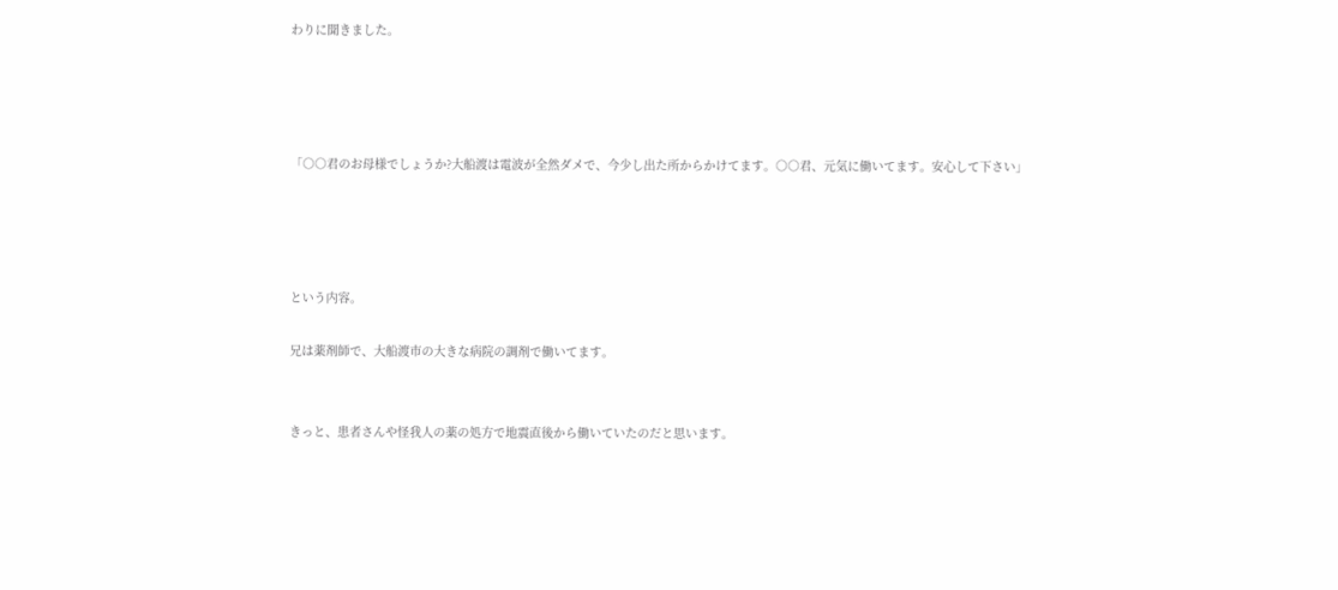わりに聞きました。




「○○君のお母様でしょうか?大船渡は電波が全然ダメで、今少し出た所からかけてます。○○君、元気に働いてます。安心して下さい」




という内容。

兄は薬剤師で、大船渡市の大きな病院の調剤で働いてます。


きっと、患者さんや怪我人の薬の処方で地震直後から働いていたのだと思います。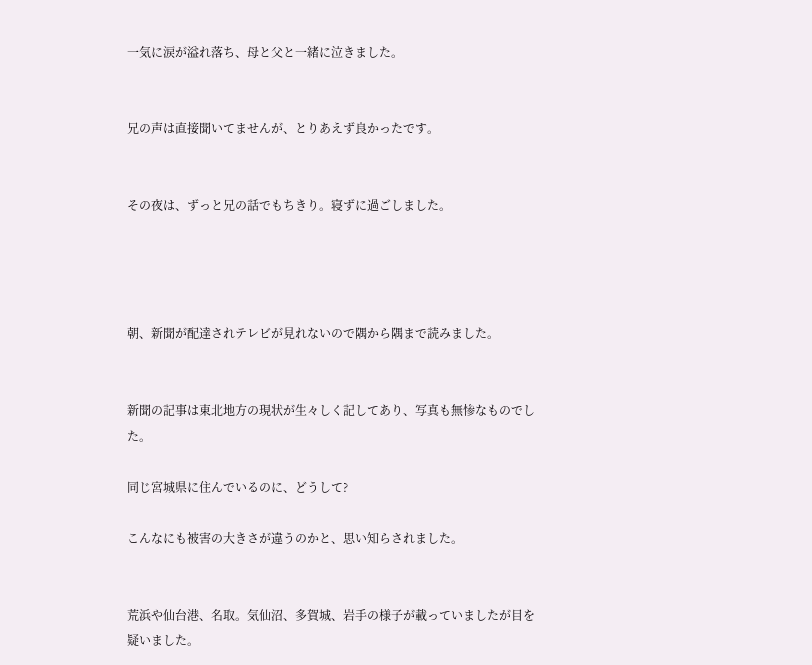一気に涙が溢れ落ち、母と父と一緒に泣きました。


兄の声は直接聞いてませんが、とりあえず良かったです。


その夜は、ずっと兄の話でもちきり。寝ずに過ごしました。




朝、新聞が配達されテレビが見れないので隅から隅まで読みました。


新聞の記事は東北地方の現状が生々しく記してあり、写真も無惨なものでした。

同じ宮城県に住んでいるのに、どうして?

こんなにも被害の大きさが違うのかと、思い知らされました。


荒浜や仙台港、名取。気仙沼、多賀城、岩手の様子が載っていましたが目を疑いました。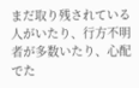まだ取り残されている人がいたり、行方不明者が多数いたり、心配でた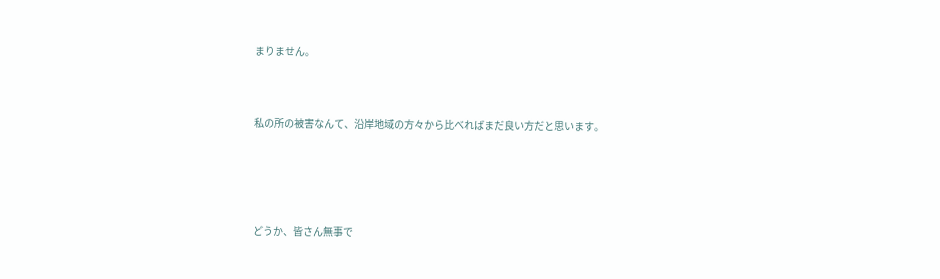まりません。



私の所の被害なんて、沿岸地域の方々から比べればまだ良い方だと思います。





どうか、皆さん無事で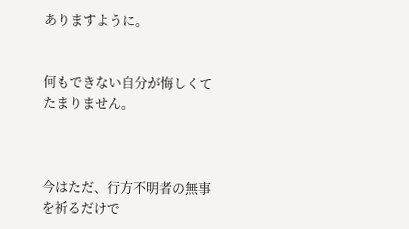ありますように。


何もできない自分が悔しくてたまりません。



今はただ、行方不明者の無事を祈るだけで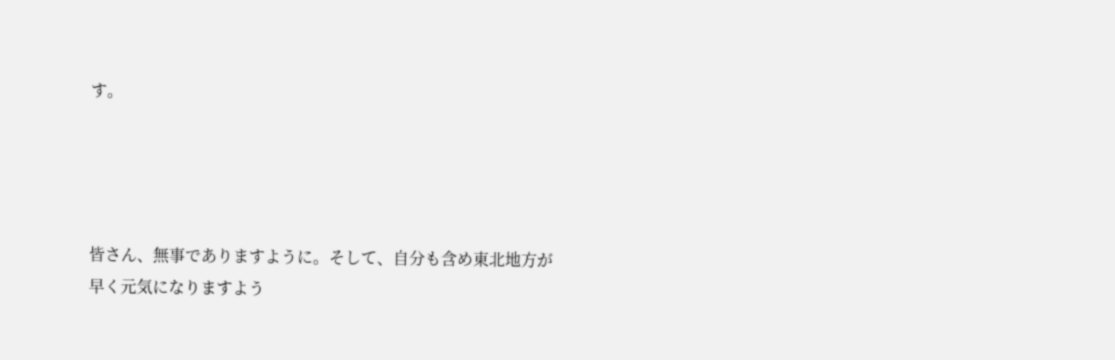す。




皆さん、無事でありますように。そして、自分も含め東北地方が早く元気になりますよう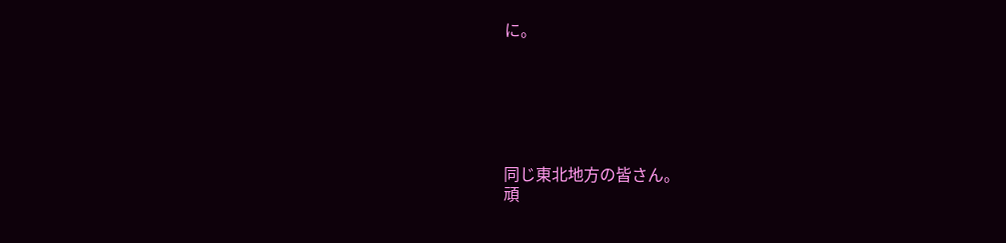に。






同じ東北地方の皆さん。
頑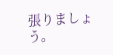張りましょう。